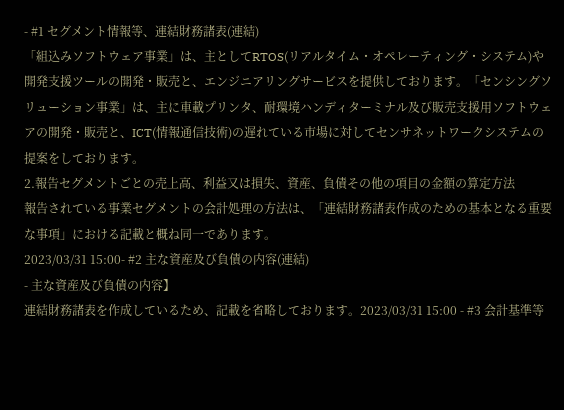- #1 セグメント情報等、連結財務諸表(連結)
「組込みソフトウェア事業」は、主としてRTOS(リアルタイム・オペレーティング・システム)や開発支援ツールの開発・販売と、エンジニアリングサービスを提供しております。「センシングソリューション事業」は、主に車載プリンタ、耐環境ハンディターミナル及び販売支援用ソフトウェアの開発・販売と、ICT(情報通信技術)の遅れている市場に対してセンサネットワークシステムの提案をしております。
2.報告セグメントごとの売上高、利益又は損失、資産、負債その他の項目の金額の算定方法
報告されている事業セグメントの会計処理の方法は、「連結財務諸表作成のための基本となる重要な事項」における記載と概ね同一であります。
2023/03/31 15:00- #2 主な資産及び負債の内容(連結)
- 主な資産及び負債の内容】
連結財務諸表を作成しているため、記載を省略しております。2023/03/31 15:00 - #3 会計基準等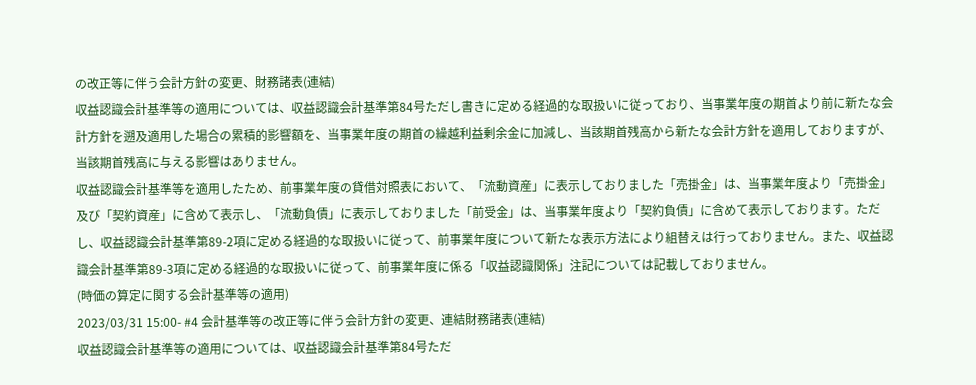の改正等に伴う会計方針の変更、財務諸表(連結)
収益認識会計基準等の適用については、収益認識会計基準第84号ただし書きに定める経過的な取扱いに従っており、当事業年度の期首より前に新たな会計方針を遡及適用した場合の累積的影響額を、当事業年度の期首の繰越利益剰余金に加減し、当該期首残高から新たな会計方針を適用しておりますが、当該期首残高に与える影響はありません。
収益認識会計基準等を適用したため、前事業年度の貸借対照表において、「流動資産」に表示しておりました「売掛金」は、当事業年度より「売掛金」及び「契約資産」に含めて表示し、「流動負債」に表示しておりました「前受金」は、当事業年度より「契約負債」に含めて表示しております。ただし、収益認識会計基準第89-2項に定める経過的な取扱いに従って、前事業年度について新たな表示方法により組替えは行っておりません。また、収益認識会計基準第89-3項に定める経過的な取扱いに従って、前事業年度に係る「収益認識関係」注記については記載しておりません。
(時価の算定に関する会計基準等の適用)
2023/03/31 15:00- #4 会計基準等の改正等に伴う会計方針の変更、連結財務諸表(連結)
収益認識会計基準等の適用については、収益認識会計基準第84号ただ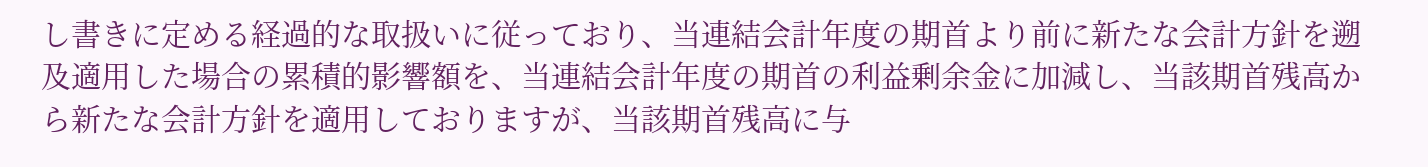し書きに定める経過的な取扱いに従っており、当連結会計年度の期首より前に新たな会計方針を遡及適用した場合の累積的影響額を、当連結会計年度の期首の利益剰余金に加減し、当該期首残高から新たな会計方針を適用しておりますが、当該期首残高に与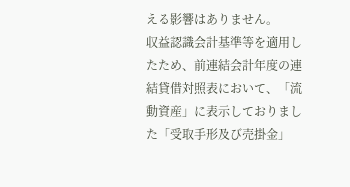える影響はありません。
収益認識会計基準等を適用したため、前連結会計年度の連結貸借対照表において、「流動資産」に表示しておりました「受取手形及び売掛金」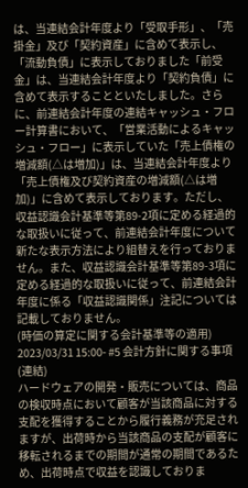は、当連結会計年度より「受取手形」、「売掛金」及び「契約資産」に含めて表示し、「流動負債」に表示しておりました「前受金」は、当連結会計年度より「契約負債」に含めて表示することといたしました。さらに、前連結会計年度の連結キャッシュ・フロー計算書において、「営業活動によるキャッシュ・フロー」に表示していた「売上債権の増減額(△は増加)」は、当連結会計年度より「売上債権及び契約資産の増減額(△は増加)」に含めて表示しております。ただし、収益認識会計基準等第89-2項に定める経過的な取扱いに従って、前連結会計年度について新たな表示方法により組替えを行っておりません。また、収益認識会計基準等第89-3項に定める経過的な取扱いに従って、前連結会計年度に係る「収益認識関係」注記については記載しておりません。
(時価の算定に関する会計基準等の適用)
2023/03/31 15:00- #5 会計方針に関する事項(連結)
ハードウェアの開発・販売については、商品の検収時点において顧客が当該商品に対する支配を獲得することから履行義務が充足されますが、出荷時から当該商品の支配が顧客に移転されるまでの期間が通常の期間であるため、出荷時点で収益を認識しておりま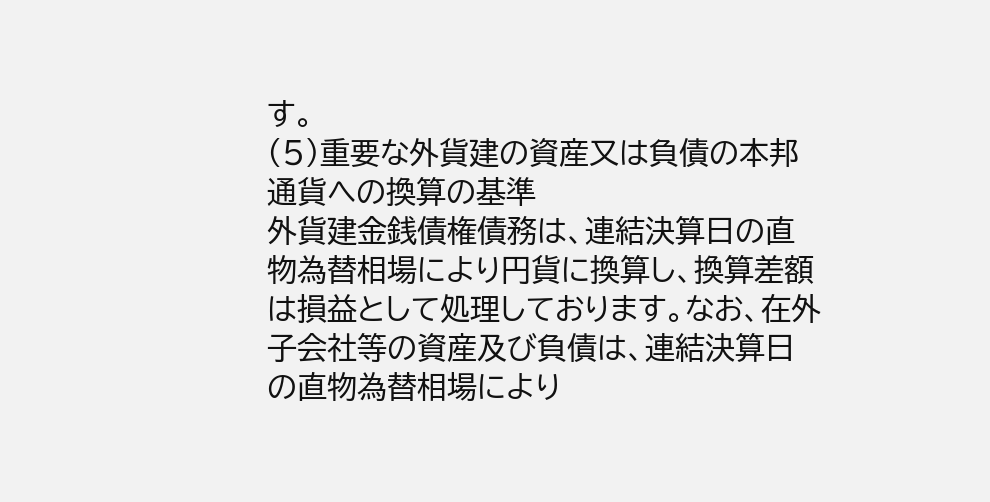す。
(5)重要な外貨建の資産又は負債の本邦通貨への換算の基準
外貨建金銭債権債務は、連結決算日の直物為替相場により円貨に換算し、換算差額は損益として処理しております。なお、在外子会社等の資産及び負債は、連結決算日の直物為替相場により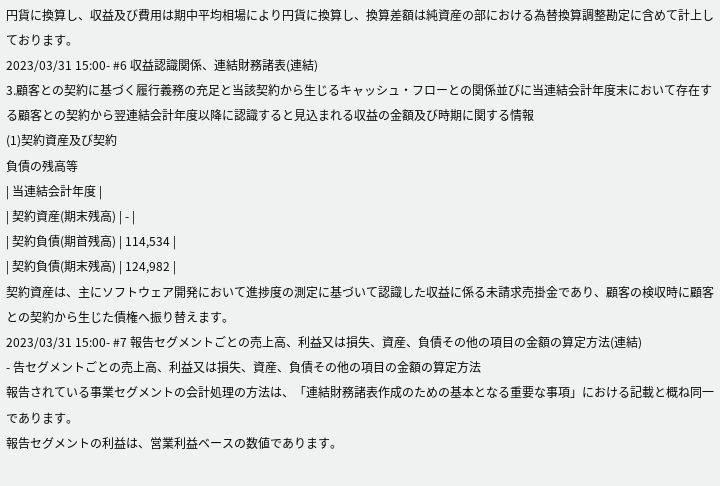円貨に換算し、収益及び費用は期中平均相場により円貨に換算し、換算差額は純資産の部における為替換算調整勘定に含めて計上しております。
2023/03/31 15:00- #6 収益認識関係、連結財務諸表(連結)
3.顧客との契約に基づく履行義務の充足と当該契約から生じるキャッシュ・フローとの関係並びに当連結会計年度末において存在する顧客との契約から翌連結会計年度以降に認識すると見込まれる収益の金額及び時期に関する情報
(1)契約資産及び契約
負債の残高等
| 当連結会計年度 |
| 契約資産(期末残高) | - |
| 契約負債(期首残高) | 114,534 |
| 契約負債(期末残高) | 124,982 |
契約資産は、主にソフトウェア開発において進捗度の測定に基づいて認識した収益に係る未請求売掛金であり、顧客の検収時に顧客との契約から生じた債権へ振り替えます。
2023/03/31 15:00- #7 報告セグメントごとの売上高、利益又は損失、資産、負債その他の項目の金額の算定方法(連結)
- 告セグメントごとの売上高、利益又は損失、資産、負債その他の項目の金額の算定方法
報告されている事業セグメントの会計処理の方法は、「連結財務諸表作成のための基本となる重要な事項」における記載と概ね同一であります。
報告セグメントの利益は、営業利益ベースの数値であります。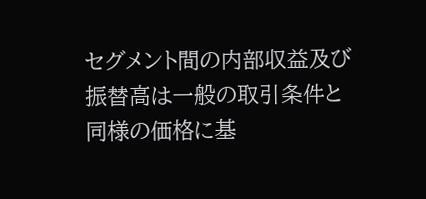セグメント間の内部収益及び振替高は一般の取引条件と同様の価格に基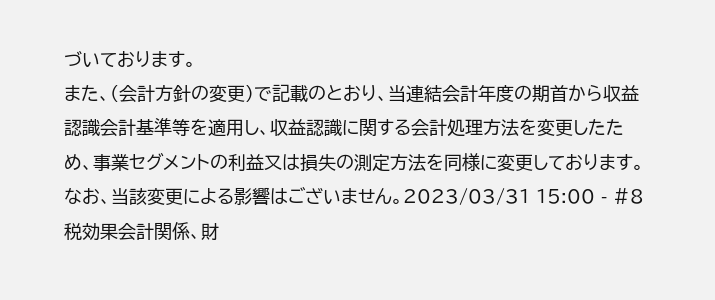づいております。
また、(会計方針の変更)で記載のとおり、当連結会計年度の期首から収益認識会計基準等を適用し、収益認識に関する会計処理方法を変更したため、事業セグメントの利益又は損失の測定方法を同様に変更しております。なお、当該変更による影響はございません。2023/03/31 15:00 - #8 税効果会計関係、財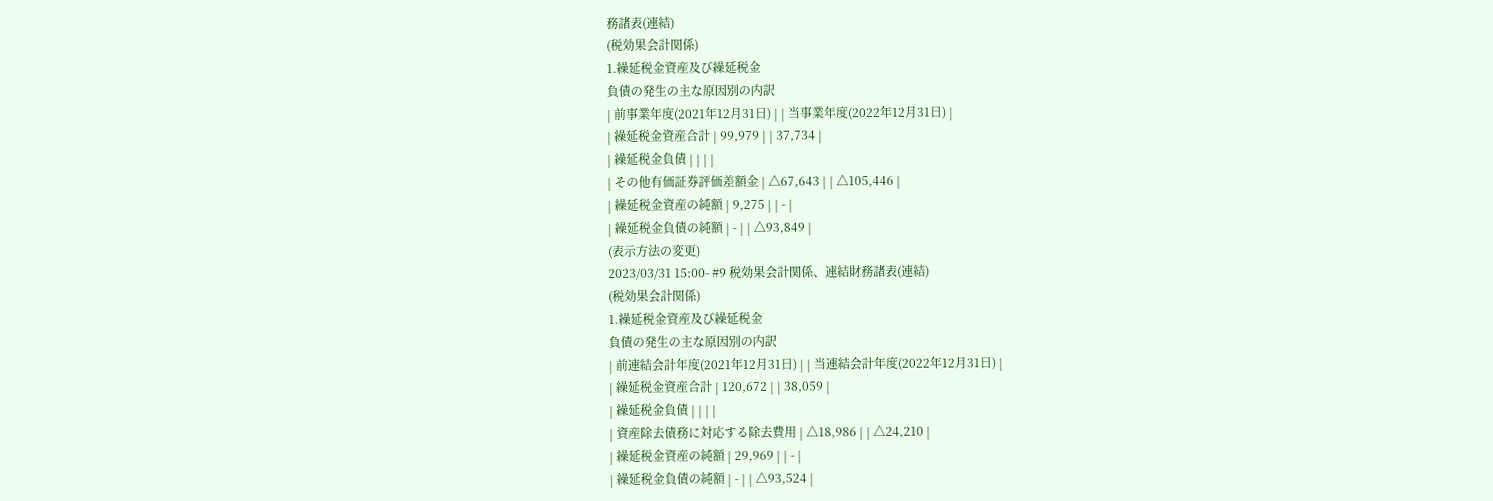務諸表(連結)
(税効果会計関係)
1.繰延税金資産及び繰延税金
負債の発生の主な原因別の内訳
| 前事業年度(2021年12月31日) | | 当事業年度(2022年12月31日) |
| 繰延税金資産合計 | 99,979 | | 37,734 |
| 繰延税金負債 | | | |
| その他有価証券評価差額金 | △67,643 | | △105,446 |
| 繰延税金資産の純額 | 9,275 | | - |
| 繰延税金負債の純額 | - | | △93,849 |
(表示方法の変更)
2023/03/31 15:00- #9 税効果会計関係、連結財務諸表(連結)
(税効果会計関係)
1.繰延税金資産及び繰延税金
負債の発生の主な原因別の内訳
| 前連結会計年度(2021年12月31日) | | 当連結会計年度(2022年12月31日) |
| 繰延税金資産合計 | 120,672 | | 38,059 |
| 繰延税金負債 | | | |
| 資産除去債務に対応する除去費用 | △18,986 | | △24,210 |
| 繰延税金資産の純額 | 29,969 | | - |
| 繰延税金負債の純額 | - | | △93,524 |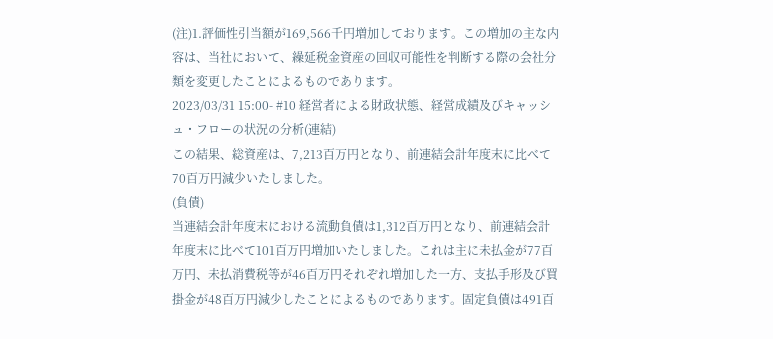(注)1.評価性引当額が169,566千円増加しております。この増加の主な内容は、当社において、繰延税金資産の回収可能性を判断する際の会社分類を変更したことによるものであります。
2023/03/31 15:00- #10 経営者による財政状態、経営成績及びキャッシュ・フローの状況の分析(連結)
この結果、総資産は、7,213百万円となり、前連結会計年度末に比べて70百万円減少いたしました。
(負債)
当連結会計年度末における流動負債は1,312百万円となり、前連結会計年度末に比べて101百万円増加いたしました。これは主に未払金が77百万円、未払消費税等が46百万円それぞれ増加した一方、支払手形及び買掛金が48百万円減少したことによるものであります。固定負債は491百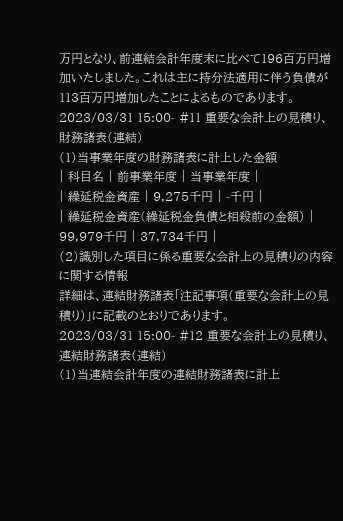万円となり、前連結会計年度末に比べて196百万円増加いたしました。これは主に持分法適用に伴う負債が113百万円増加したことによるものであります。
2023/03/31 15:00- #11 重要な会計上の見積り、財務諸表(連結)
(1)当事業年度の財務諸表に計上した金額
| 科目名 | 前事業年度 | 当事業年度 |
| 繰延税金資産 | 9,275千円 | -千円 |
| 繰延税金資産(繰延税金負債と相殺前の金額) | 99,979千円 | 37,734千円 |
(2)識別した項目に係る重要な会計上の見積りの内容に関する情報
詳細は、連結財務諸表「注記事項(重要な会計上の見積り)」に記載のとおりであります。
2023/03/31 15:00- #12 重要な会計上の見積り、連結財務諸表(連結)
(1)当連結会計年度の連結財務諸表に計上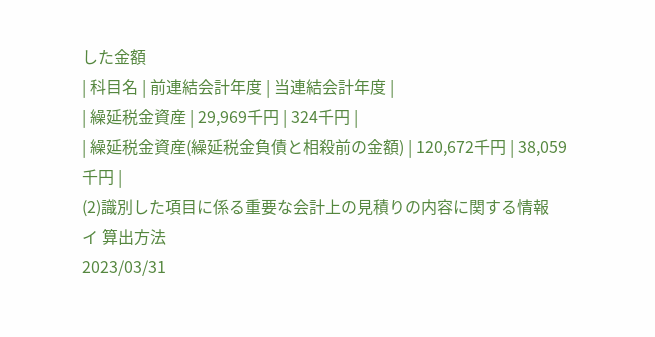した金額
| 科目名 | 前連結会計年度 | 当連結会計年度 |
| 繰延税金資産 | 29,969千円 | 324千円 |
| 繰延税金資産(繰延税金負債と相殺前の金額) | 120,672千円 | 38,059千円 |
(2)識別した項目に係る重要な会計上の見積りの内容に関する情報
イ 算出方法
2023/03/31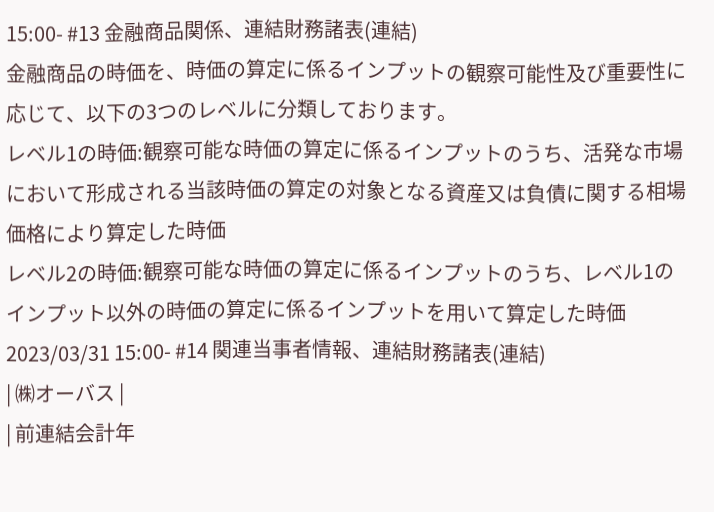15:00- #13 金融商品関係、連結財務諸表(連結)
金融商品の時価を、時価の算定に係るインプットの観察可能性及び重要性に応じて、以下の3つのレベルに分類しております。
レベル1の時価:観察可能な時価の算定に係るインプットのうち、活発な市場において形成される当該時価の算定の対象となる資産又は負債に関する相場価格により算定した時価
レベル2の時価:観察可能な時価の算定に係るインプットのうち、レベル1のインプット以外の時価の算定に係るインプットを用いて算定した時価
2023/03/31 15:00- #14 関連当事者情報、連結財務諸表(連結)
| ㈱オーバス |
| 前連結会計年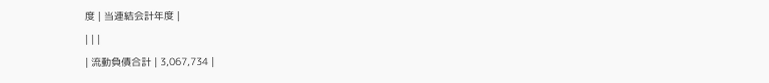度 | 当連結会計年度 |
| | |
| 流動負債合計 | 3,067,734 |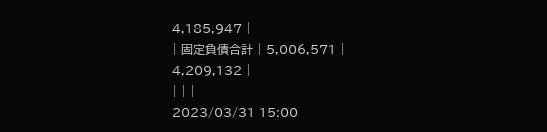4,185,947 |
| 固定負債合計 | 5,006,571 | 4,209,132 |
| | |
2023/03/31 15:00